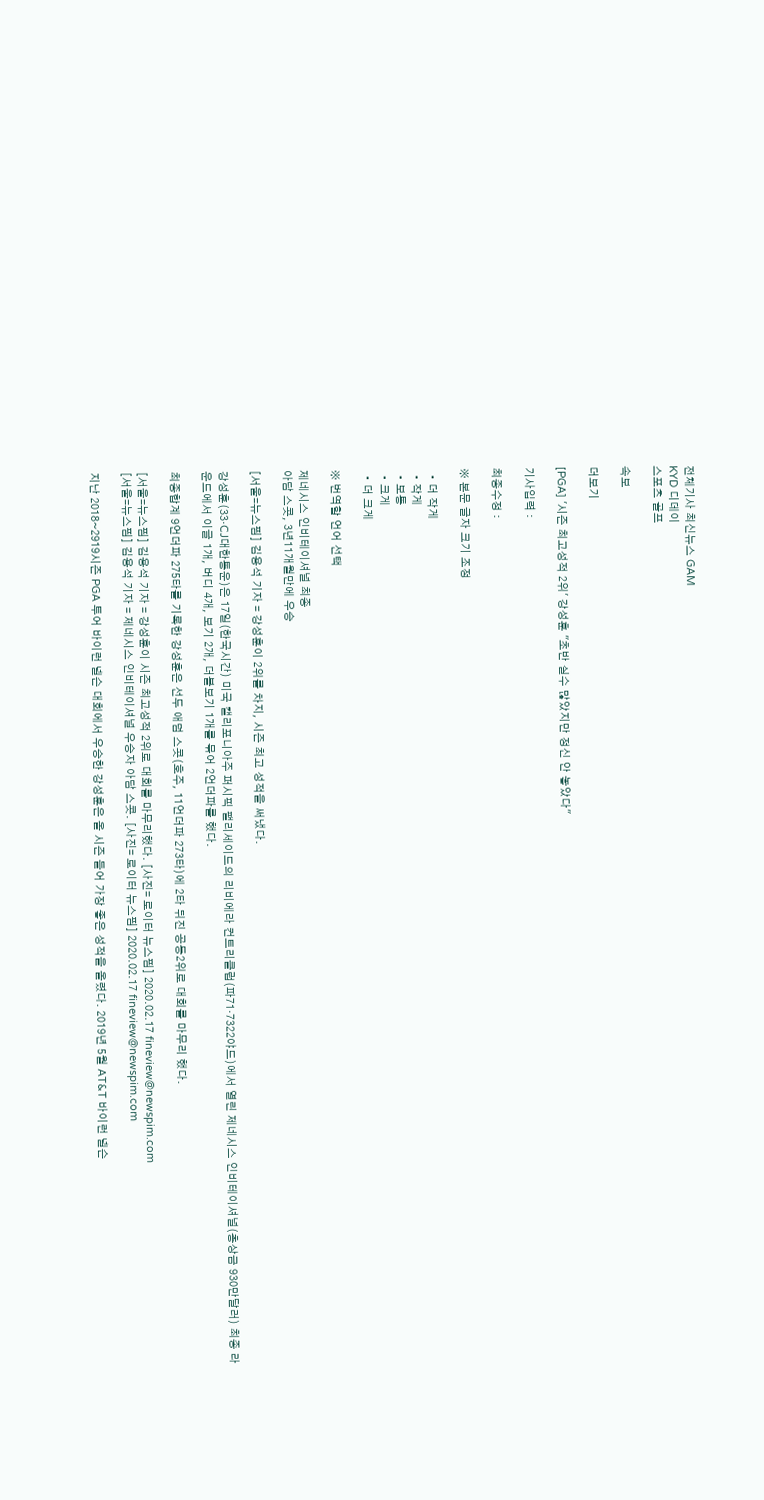전체기사 최신뉴스 GAM
KYD 디데이
스포츠 골프

속보

더보기

[PGA] '시즌 최고성적 2위' 강성훈 "초반 실수 많았지만 정신 안 놓았다"

기사입력 :

최종수정 :

※ 본문 글자 크기 조정

  • 더 작게
  • 작게
  • 보통
  • 크게
  • 더 크게

※ 번역할 언어 선택

제네시스 인비테이셔널 최종
아담 스콧, 3년11개월만에 우승

[서울=뉴스핌] 김용석 기자 = 강성훈이 2위를 차지, 시즌 최고 성적을 써냈다.

강성훈(33·CJ대한통운)은 17일(한국시간) 미국 캘리포니아주 퍼시픽 팰리세이드의 리비에라 컨트리클럽(파71·7322야드)에서 열린 제네시스 인비테이셔널(총상금 930만달러) 최종 라운드에서 이글 1개, 버디 4개, 보기 2개, 더블보기 1개를 묶어 2언더파를 했다.

최종합계 9언더파 275타를 기록한 강성훈은 선두 애덤 스콧(호주, 11언더파 273타)에 2타 뒤진 공동2위로 대회를 마무리 했다.

[서울=뉴스핌] 김용석 기자 = 강성훈이 시즌 최고성적 2위로 대회를 마무리했다. [사진= 로이터 뉴스핌] 2020.02.17 fineview@newspim.com
[서울=뉴스핌] 김용석 기자 = 제네시스 인비테이셔널 우승자 아담 스콧. [사진= 로이터 뉴스핌] 2020.02.17 fineview@newspim.com

지난 2018~2919시즌 PGA 투어 바이런 넬슨 대회에서 우승한 강성훈은 올 시즌 들어 가장 좋은 성적을 올렸다. 2019년 5월 AT&T 바이런 넬슨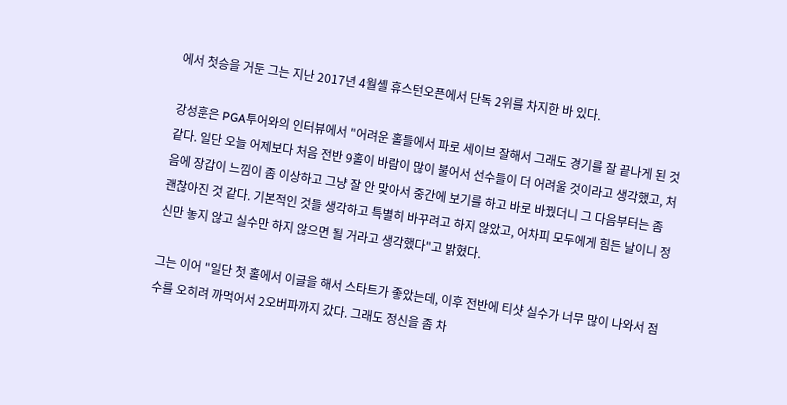에서 첫승을 거둔 그는 지난 2017년 4월셸 휴스턴오픈에서 단독 2위를 차지한 바 있다.

강성훈은 PGA투어와의 인터뷰에서 "어려운 홀들에서 파로 세이브 잘해서 그래도 경기를 잘 끝나게 된 것 같다. 일단 오늘 어제보다 처음 전반 9홀이 바람이 많이 불어서 선수들이 더 어려울 것이라고 생각했고, 처음에 장갑이 느낌이 좀 이상하고 그냥 잘 안 맞아서 중간에 보기를 하고 바로 바꿨더니 그 다음부터는 좀 괜찮아진 것 같다. 기본적인 것들 생각하고 특별히 바꾸려고 하지 않았고, 어차피 모두에게 힘든 날이니 정신만 놓지 않고 실수만 하지 않으면 될 거라고 생각했다"고 밝혔다.

그는 이어 "일단 첫 홀에서 이글을 해서 스타트가 좋았는데, 이후 전반에 티샷 실수가 너무 많이 나와서 점수를 오히려 까먹어서 2오버파까지 갔다. 그래도 정신을 좀 차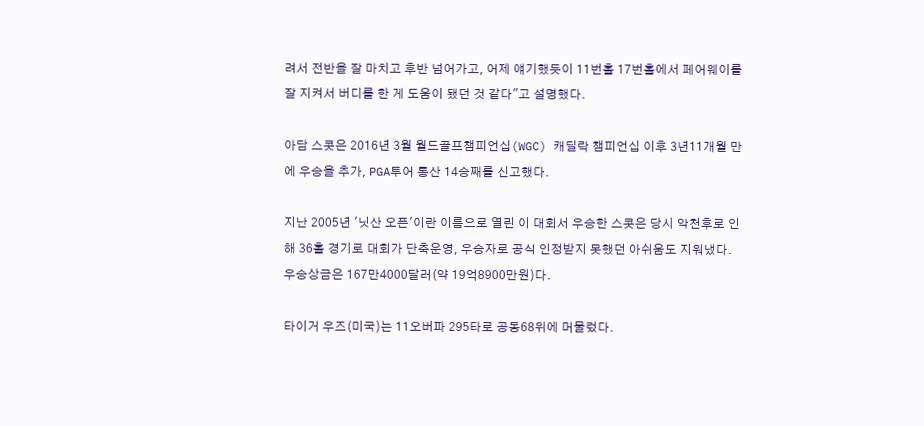려서 전반을 잘 마치고 후반 넘어가고, 어제 얘기했듯이 11번홀 17번홀에서 페어웨이를 잘 지켜서 버디를 한 게 도움이 됐던 것 같다"고 설명했다.

아담 스콧은 2016년 3월 월드골프챔피언십(WGC) 캐딜락 챔피언십 이후 3년11개월 만에 우승을 추가, PGA투어 통산 14승째를 신고했다.

지난 2005년 '닛산 오픈'이란 이름으로 열린 이 대회서 우승한 스콧은 당시 악천후로 인해 36홀 경기로 대회가 단축운영, 우승자로 공식 인정받지 못했던 아쉬움도 지워냈다. 우승상금은 167만4000달러(약 19억8900만원)다.

타이거 우즈(미국)는 11오버파 295타로 공동68위에 머물렀다.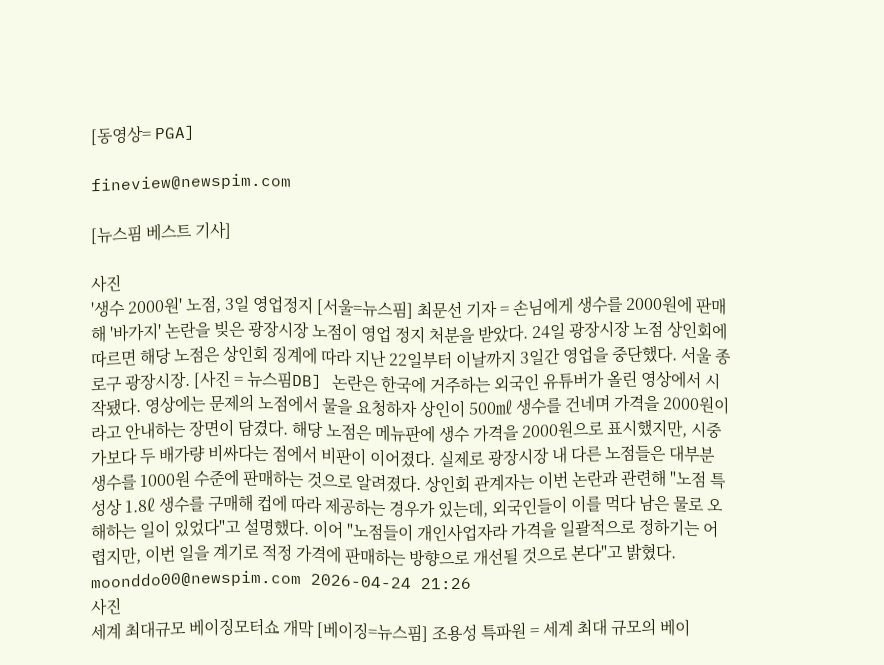[동영상= PGA]

fineview@newspim.com

[뉴스핌 베스트 기사]

사진
'생수 2000원' 노점, 3일 영업정지 [서울=뉴스핌] 최문선 기자 = 손님에게 생수를 2000원에 판매해 '바가지' 논란을 빚은 광장시장 노점이 영업 정지 처분을 받았다. 24일 광장시장 노점 상인회에 따르면 해당 노점은 상인회 징계에 따라 지난 22일부터 이날까지 3일간 영업을 중단했다. 서울 종로구 광장시장. [사진 = 뉴스핌DB] 논란은 한국에 거주하는 외국인 유튜버가 올린 영상에서 시작됐다. 영상에는 문제의 노점에서 물을 요청하자 상인이 500㎖ 생수를 건네며 가격을 2000원이라고 안내하는 장면이 담겼다. 해당 노점은 메뉴판에 생수 가격을 2000원으로 표시했지만, 시중가보다 두 배가량 비싸다는 점에서 비판이 이어졌다. 실제로 광장시장 내 다른 노점들은 대부분 생수를 1000원 수준에 판매하는 것으로 알려졌다. 상인회 관계자는 이번 논란과 관련해 "노점 특성상 1.8ℓ 생수를 구매해 컵에 따라 제공하는 경우가 있는데, 외국인들이 이를 먹다 남은 물로 오해하는 일이 있었다"고 설명했다. 이어 "노점들이 개인사업자라 가격을 일괄적으로 정하기는 어렵지만, 이번 일을 계기로 적정 가격에 판매하는 방향으로 개선될 것으로 본다"고 밝혔다. moonddo00@newspim.com 2026-04-24 21:26
사진
세계 최대규모 베이징모터쇼 개막 [베이징=뉴스핌] 조용성 특파원 = 세계 최대 규모의 베이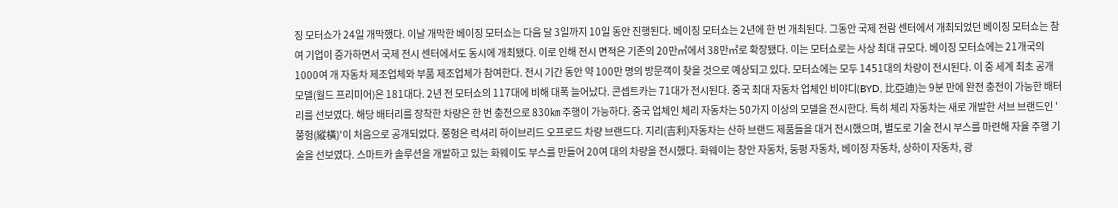징 모터쇼가 24일 개막했다. 이날 개막한 베이징 모터쇼는 다음 달 3일까지 10일 동안 진행된다. 베이징 모터쇼는 2년에 한 번 개최된다. 그동안 국제 전람 센터에서 개최되었던 베이징 모터쇼는 참여 기업이 증가하면서 국제 전시 센터에서도 동시에 개최됐다. 이로 인해 전시 면적은 기존의 20만㎡에서 38만㎡로 확장됐다. 이는 모터쇼로는 사상 최대 규모다. 베이징 모터쇼에는 21개국의 1000여 개 자동차 제조업체와 부품 제조업체가 참여한다. 전시 기간 동안 약 100만 명의 방문객이 찾을 것으로 예상되고 있다. 모터쇼에는 모두 1451대의 차량이 전시된다. 이 중 세계 최초 공개 모델(월드 프리미어)은 181대다. 2년 전 모터쇼의 117대에 비해 대폭 늘어났다. 콘셉트카는 71대가 전시된다. 중국 최대 자동차 업체인 비야디(BYD, 比亞迪)는 9분 만에 완전 충전이 가능한 배터리를 선보였다. 해당 배터리를 장착한 차량은 한 번 충전으로 830㎞ 주행이 가능하다. 중국 업체인 체리 자동차는 50가지 이상의 모델을 전시한다. 특히 체리 자동차는 새로 개발한 서브 브랜드인 '쭝헝(縱橫)'이 처음으로 공개되었다. 쭝헝은 럭셔리 하이브리드 오프로드 차량 브랜드다. 지리(吉利)자동차는 산하 브랜드 제품들을 대거 전시했으며, 별도로 기술 전시 부스를 마련해 자율 주행 기술을 선보였다. 스마트카 솔루션을 개발하고 있는 화웨이도 부스를 만들어 20여 대의 차량을 전시했다. 화웨이는 창안 자동차, 둥펑 자동차, 베이징 자동차, 상하이 자동차, 광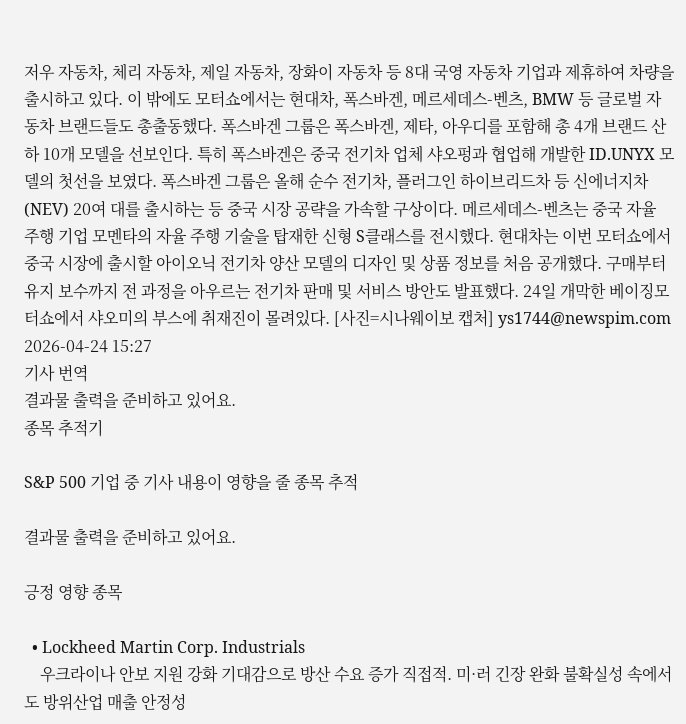저우 자동차, 체리 자동차, 제일 자동차, 장화이 자동차 등 8대 국영 자동차 기업과 제휴하여 차량을 출시하고 있다. 이 밖에도 모터쇼에서는 현대차, 폭스바겐, 메르세데스-벤츠, BMW 등 글로벌 자동차 브랜드들도 총출동했다. 폭스바겐 그룹은 폭스바겐, 제타, 아우디를 포함해 총 4개 브랜드 산하 10개 모델을 선보인다. 특히 폭스바겐은 중국 전기차 업체 샤오펑과 협업해 개발한 ID.UNYX 모델의 첫선을 보였다. 폭스바겐 그룹은 올해 순수 전기차, 플러그인 하이브리드차 등 신에너지차(NEV) 20여 대를 출시하는 등 중국 시장 공략을 가속할 구상이다. 메르세데스-벤츠는 중국 자율 주행 기업 모멘타의 자율 주행 기술을 탑재한 신형 S클래스를 전시했다. 현대차는 이번 모터쇼에서 중국 시장에 출시할 아이오닉 전기차 양산 모델의 디자인 및 상품 정보를 처음 공개했다. 구매부터 유지 보수까지 전 과정을 아우르는 전기차 판매 및 서비스 방안도 발표했다. 24일 개막한 베이징모터쇼에서 샤오미의 부스에 취재진이 몰려있다. [사진=시나웨이보 캡처] ys1744@newspim.com 2026-04-24 15:27
기사 번역
결과물 출력을 준비하고 있어요.
종목 추적기

S&P 500 기업 중 기사 내용이 영향을 줄 종목 추적

결과물 출력을 준비하고 있어요.

긍정 영향 종목

  • Lockheed Martin Corp. Industrials
    우크라이나 안보 지원 강화 기대감으로 방산 수요 증가 직접적. 미·러 긴장 완화 불확실성 속에서도 방위산업 매출 안정성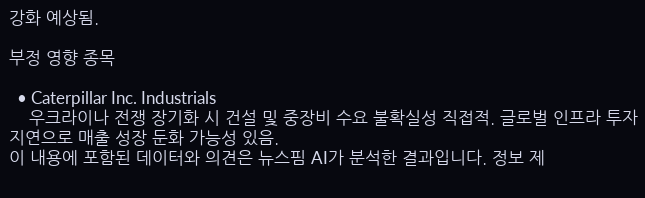강화 예상됨.

부정 영향 종목

  • Caterpillar Inc. Industrials
    우크라이나 전쟁 장기화 시 건설 및 중장비 수요 불확실성 직접적. 글로벌 인프라 투자 지연으로 매출 성장 둔화 가능성 있음.
이 내용에 포함된 데이터와 의견은 뉴스핌 AI가 분석한 결과입니다. 정보 제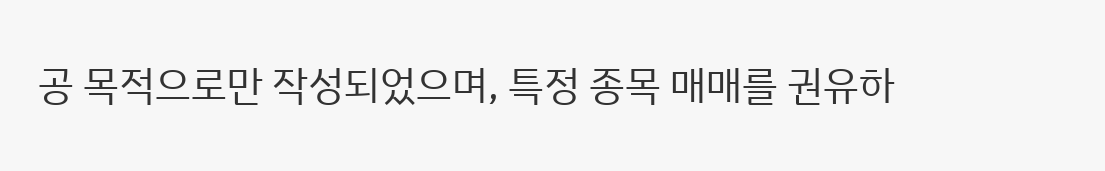공 목적으로만 작성되었으며, 특정 종목 매매를 권유하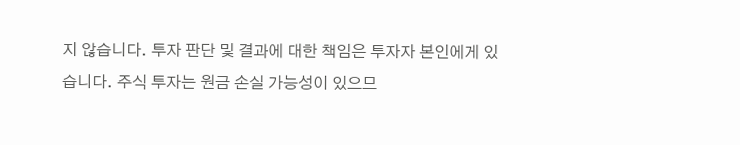지 않습니다. 투자 판단 및 결과에 대한 책임은 투자자 본인에게 있습니다. 주식 투자는 원금 손실 가능성이 있으므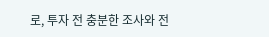로, 투자 전 충분한 조사와 전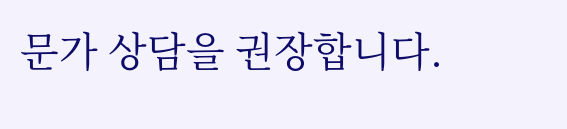문가 상담을 권장합니다.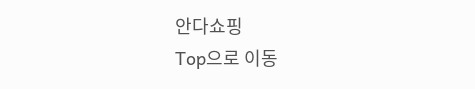안다쇼핑
Top으로 이동